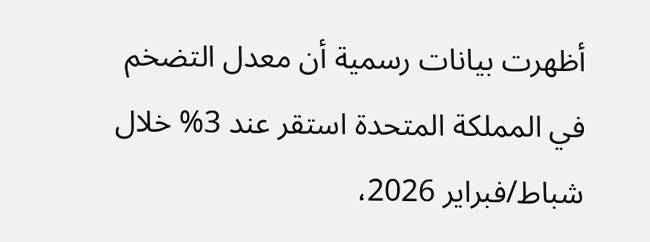أظهرت بيانات رسمية أن معدل التضخم في المملكة المتحدة استقر عند 3% خلال شباط/فبراير 2026،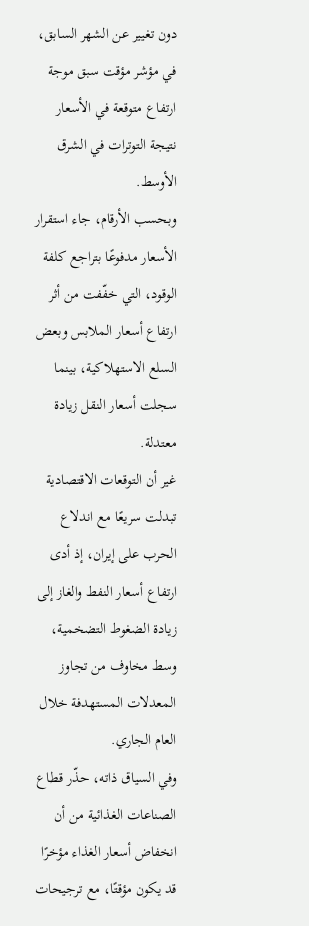دون تغيير عن الشهر السابق، في مؤشر مؤقت سبق موجة ارتفاع متوقعة في الأسعار نتيجة التوترات في الشرق الأوسط.
وبحسب الأرقام، جاء استقرار الأسعار مدفوعًا بتراجع كلفة الوقود، التي خفّفت من أثر ارتفاع أسعار الملابس وبعض السلع الاستهلاكية، بينما سجلت أسعار النقل زيادة معتدلة.
غير أن التوقعات الاقتصادية تبدلت سريعًا مع اندلاع الحرب على إيران، إذ أدى ارتفاع أسعار النفط والغاز إلى زيادة الضغوط التضخمية، وسط مخاوف من تجاوز المعدلات المستهدفة خلال العام الجاري.
وفي السياق ذاته، حذّر قطاع الصناعات الغذائية من أن انخفاض أسعار الغذاء مؤخرًا قد يكون مؤقتًا، مع ترجيحات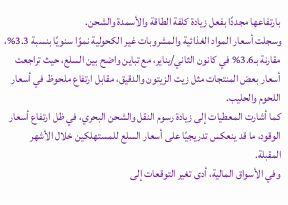بارتفاعها مجددًا بفعل زيادة كلفة الطاقة والأسمدة والشحن.
وسجلت أسعار المواد الغذائية والمشروبات غير الكحولية نموًا سنويًا بنسبة 3.3%، مقارنة بـ3.6% في كانون الثاني/يناير، مع تباين واضح بين السلع، حيث تراجعت أسعار بعض المنتجات مثل زيت الزيتون والدقيق، مقابل ارتفاع ملحوظ في أسعار اللحوم والحليب.
كما أشارت المعطيات إلى زيادة رسوم النقل والشحن البحري، في ظل ارتفاع أسعار الوقود، ما قد ينعكس تدريجيًا على أسعار السلع للمستهلكين خلال الأشهر المقبلة.
وفي الأسواق المالية، أدى تغير التوقعات إلى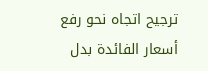ترجيح اتجاه نحو رفع أسعار الفائدة بدل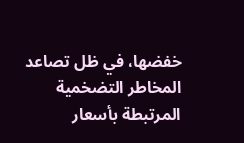خفضها، في ظل تصاعد المخاطر التضخمية المرتبطة بأسعار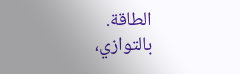الطاقة.
بالتوازي،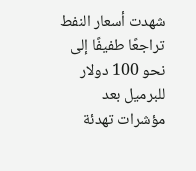شهدت أسعار النفط تراجعًا طفيفًا إلى نحو 100 دولار للبرميل بعد مؤشرات تهدئة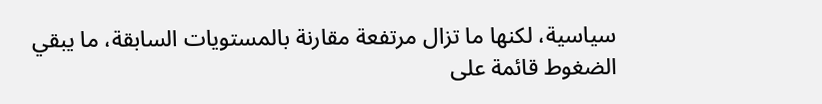سياسية، لكنها ما تزال مرتفعة مقارنة بالمستويات السابقة، ما يبقي الضغوط قائمة على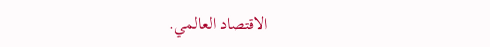الاقتصاد العالمي.